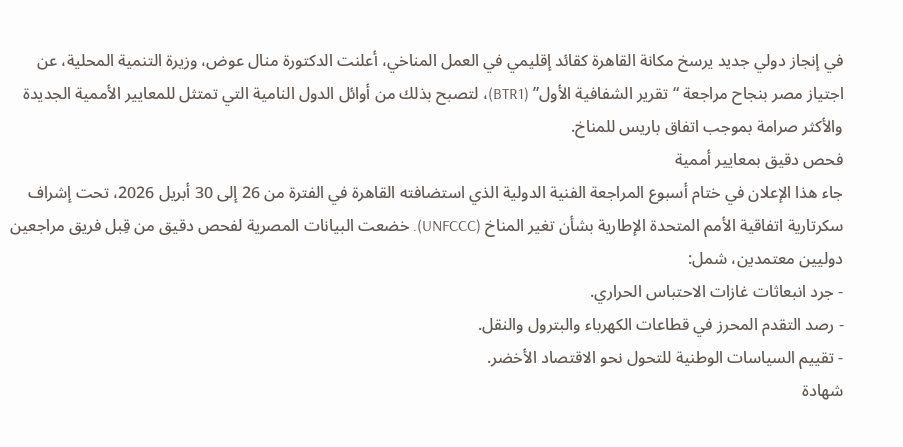في إنجاز دولي جديد يرسخ مكانة القاهرة كقائد إقليمي في العمل المناخي، أعلنت الدكتورة منال عوض، وزيرة التنمية المحلية، عن اجتياز مصر بنجاح مراجعة “تقرير الشفافية الأول” (BTR1)، لتصبح بذلك من أوائل الدول النامية التي تمتثل للمعايير الأممية الجديدة والأكثر صرامة بموجب اتفاق باريس للمناخ.
فحص دقيق بمعايير أممية
جاء هذا الإعلان في ختام أسبوع المراجعة الفنية الدولية الذي استضافته القاهرة في الفترة من 26 إلى 30 أبريل 2026، تحت إشراف سكرتارية اتفاقية الأمم المتحدة الإطارية بشأن تغير المناخ (UNFCCC). خضعت البيانات المصرية لفحص دقيق من قِبل فريق مراجعين دوليين معتمدين، شمل:
- جرد انبعاثات غازات الاحتباس الحراري.
- رصد التقدم المحرز في قطاعات الكهرباء والبترول والنقل.
- تقييم السياسات الوطنية للتحول نحو الاقتصاد الأخضر.
شهادة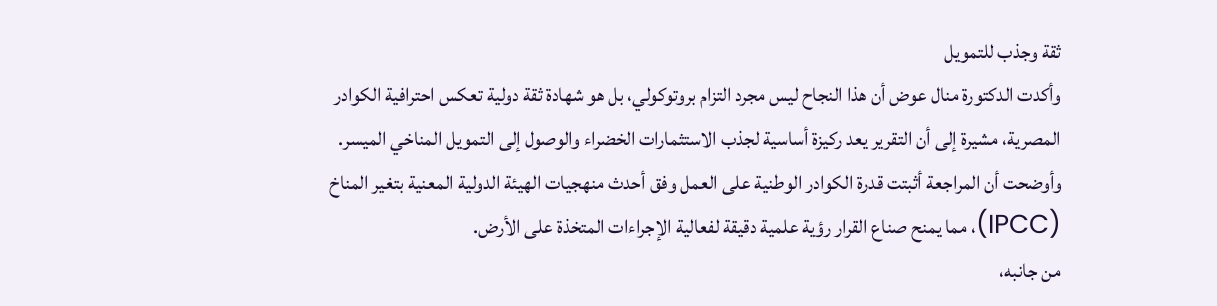ثقة وجذب للتمويل
وأكدت الدكتورة منال عوض أن هذا النجاح ليس مجرد التزام بروتوكولي، بل هو شهادة ثقة دولية تعكس احترافية الكوادر المصرية، مشيرة إلى أن التقرير يعد ركيزة أساسية لجذب الاستثمارات الخضراء والوصول إلى التمويل المناخي الميسر.
وأوضحت أن المراجعة أثبتت قدرة الكوادر الوطنية على العمل وفق أحدث منهجيات الهيئة الدولية المعنية بتغير المناخ (IPCC)، مما يمنح صناع القرار رؤية علمية دقيقة لفعالية الإجراءات المتخذة على الأرض.
من جانبه،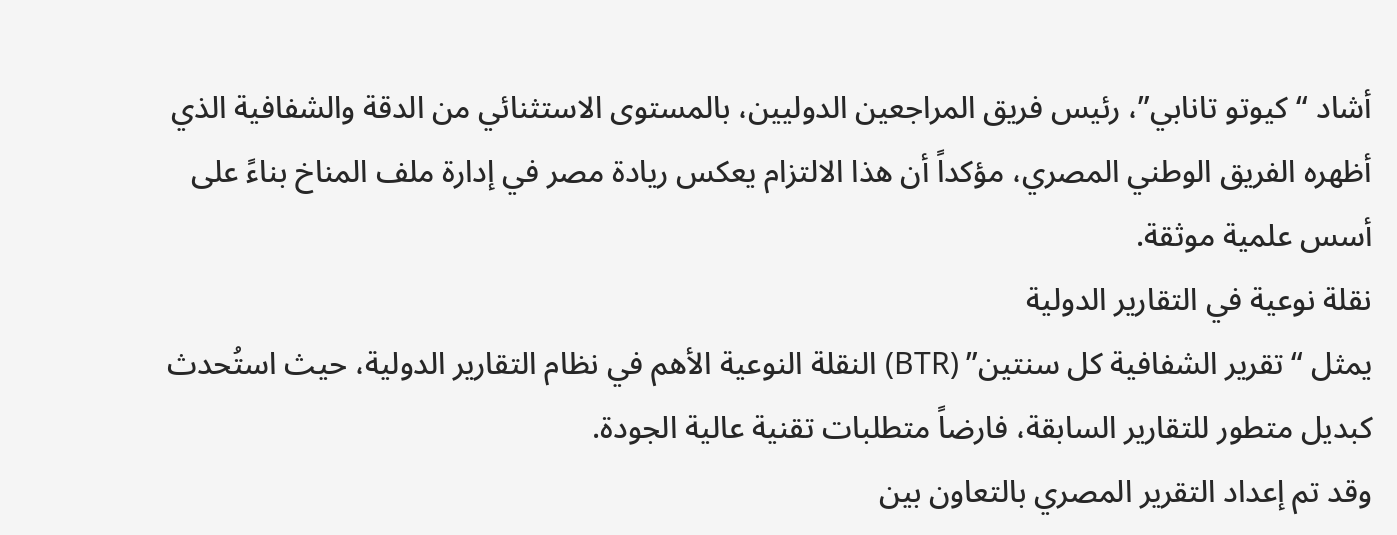أشاد “كيوتو تانابي”، رئيس فريق المراجعين الدوليين، بالمستوى الاستثنائي من الدقة والشفافية الذي أظهره الفريق الوطني المصري، مؤكداً أن هذا الالتزام يعكس ريادة مصر في إدارة ملف المناخ بناءً على أسس علمية موثقة.
نقلة نوعية في التقارير الدولية
يمثل “تقرير الشفافية كل سنتين” (BTR) النقلة النوعية الأهم في نظام التقارير الدولية، حيث استُحدث كبديل متطور للتقارير السابقة، فارضاً متطلبات تقنية عالية الجودة.
وقد تم إعداد التقرير المصري بالتعاون بين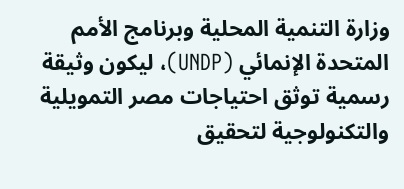وزارة التنمية المحلية وبرنامج الأمم المتحدة الإنمائي (UNDP)، ليكون وثيقة رسمية توثق احتياجات مصر التمويلية والتكنولوجية لتحقيق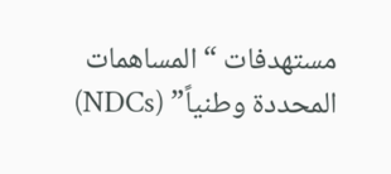مستهدفات “المساهمات المحددة وطنياً” (NDCs)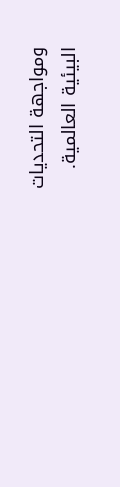ومواجهة التحديات البيئية العالمية.